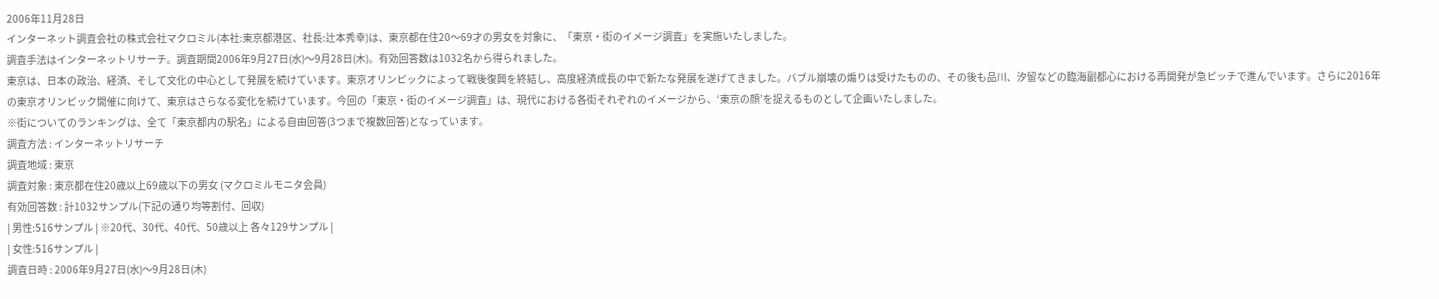2006年11月28日
インターネット調査会社の株式会社マクロミル(本社:東京都港区、社長:辻本秀幸)は、東京都在住20〜69才の男女を対象に、「東京・街のイメージ調査」を実施いたしました。
調査手法はインターネットリサーチ。調査期間2006年9月27日(水)〜9月28日(木)。有効回答数は1032名から得られました。
東京は、日本の政治、経済、そして文化の中心として発展を続けています。東京オリンピックによって戦後復興を終結し、高度経済成長の中で新たな発展を遂げてきました。バブル崩壊の煽りは受けたものの、その後も品川、汐留などの臨海副都心における再開発が急ピッチで進んでいます。さらに2016年の東京オリンピック開催に向けて、東京はさらなる変化を続けています。今回の「東京・街のイメージ調査」は、現代における各街それぞれのイメージから、‘東京の顔’を捉えるものとして企画いたしました。
※街についてのランキングは、全て「東京都内の駅名」による自由回答(3つまで複数回答)となっています。
調査方法 : インターネットリサーチ
調査地域 : 東京
調査対象 : 東京都在住20歳以上69歳以下の男女 (マクロミルモニタ会員)
有効回答数 : 計1032サンプル(下記の通り均等割付、回収)
| 男性:516サンプル | ※20代、30代、40代、50歳以上 各々129サンプル |
| 女性:516サンプル |
調査日時 : 2006年9月27日(水)〜9月28日(木)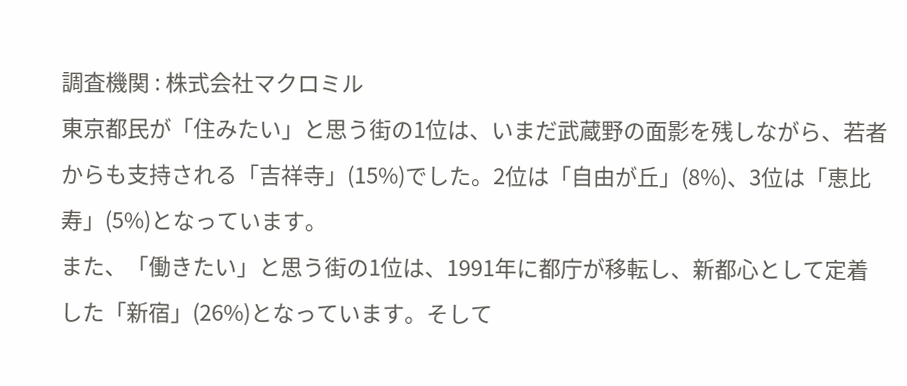調査機関 : 株式会社マクロミル
東京都民が「住みたい」と思う街の1位は、いまだ武蔵野の面影を残しながら、若者からも支持される「吉祥寺」(15%)でした。2位は「自由が丘」(8%)、3位は「恵比寿」(5%)となっています。
また、「働きたい」と思う街の1位は、1991年に都庁が移転し、新都心として定着した「新宿」(26%)となっています。そして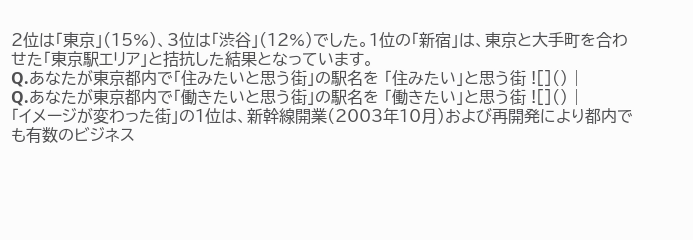2位は「東京」(15%)、3位は「渋谷」(12%)でした。1位の「新宿」は、東京と大手町を合わせた「東京駅エリア」と拮抗した結果となっています。
Q.あなたが東京都内で「住みたいと思う街」の駅名を 「住みたい」と思う街 ![]() |
Q.あなたが東京都内で「働きたいと思う街」の駅名を 「働きたい」と思う街 ![]() |
「イメージが変わった街」の1位は、新幹線開業(2003年10月)および再開発により都内でも有数のビジネス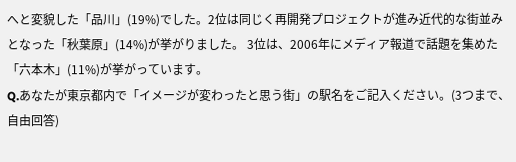へと変貌した「品川」(19%)でした。2位は同じく再開発プロジェクトが進み近代的な街並みとなった「秋葉原」(14%)が挙がりました。 3位は、2006年にメディア報道で話題を集めた「六本木」(11%)が挙がっています。
Q.あなたが東京都内で「イメージが変わったと思う街」の駅名をご記入ください。(3つまで、自由回答)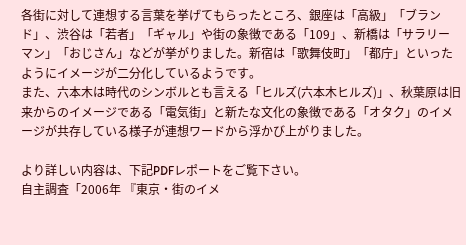各街に対して連想する言葉を挙げてもらったところ、銀座は「高級」「ブランド」、渋谷は「若者」「ギャル」や街の象徴である「109」、新橋は「サラリーマン」「おじさん」などが挙がりました。新宿は「歌舞伎町」「都庁」といったようにイメージが二分化しているようです。
また、六本木は時代のシンボルとも言える「ヒルズ(六本木ヒルズ)」、秋葉原は旧来からのイメージである「電気街」と新たな文化の象徴である「オタク」のイメージが共存している様子が連想ワードから浮かび上がりました。

より詳しい内容は、下記PDFレポートをご覧下さい。
自主調査「2006年 『東京・街のイメ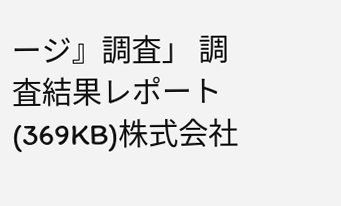ージ』調査」 調査結果レポート(369KB)株式会社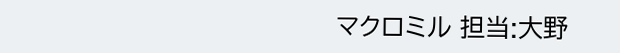マクロミル 担当:大野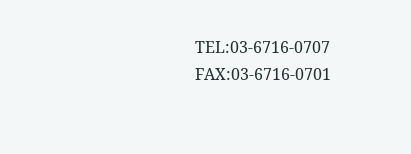TEL:03-6716-0707 FAX:03-6716-0701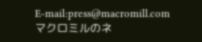E-mail:press@macromill.com
マクロミルのネ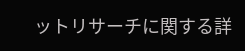ットリサーチに関する詳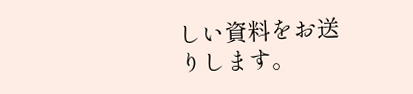しい資料をお送りします。